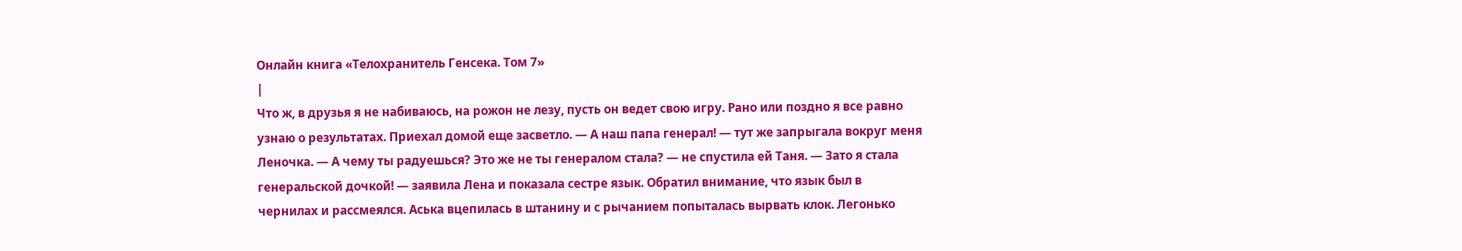Онлайн книга «Телохранитель Генсека. Том 7»
|
Что ж, в друзья я не набиваюсь, на рожон не лезу, пусть он ведет свою игру. Рано или поздно я все равно узнаю о результатах. Приехал домой еще засветло. — А наш папа генерал! — тут же запрыгала вокруг меня Леночка. — А чему ты радуешься? Это же не ты генералом стала? — не спустила ей Таня. — Зато я стала генеральской дочкой! — заявила Лена и показала сестре язык. Обратил внимание, что язык был в чернилах и рассмеялся. Аська вцепилась в штанину и с рычанием попыталась вырвать клок. Легонько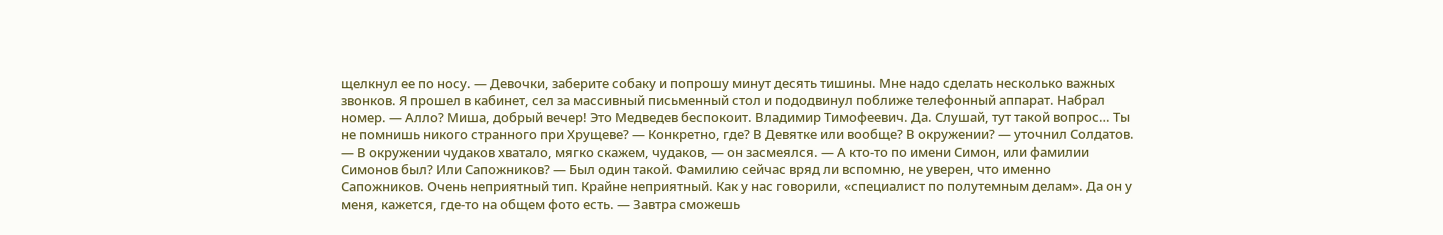щелкнул ее по носу. — Девочки, заберите собаку и попрошу минут десять тишины. Мне надо сделать несколько важных звонков. Я прошел в кабинет, сел за массивный письменный стол и пододвинул поближе телефонный аппарат. Набрал номер. — Алло? Миша, добрый вечер! Это Медведев беспокоит. Владимир Тимофеевич. Да. Слушай, тут такой вопрос… Ты не помнишь никого странного при Хрущеве? — Конкретно, где? В Девятке или вообще? В окружении? — уточнил Солдатов. — В окружении чудаков хватало, мягко скажем, чудаков, — он засмеялся. — А кто-то по имени Симон, или фамилии Симонов был? Или Сапожников? — Был один такой. Фамилию сейчас вряд ли вспомню, не уверен, что именно Сапожников. Очень неприятный тип. Крайне неприятный. Как у нас говорили, «специалист по полутемным делам». Да он у меня, кажется, где-то на общем фото есть. — Завтра сможешь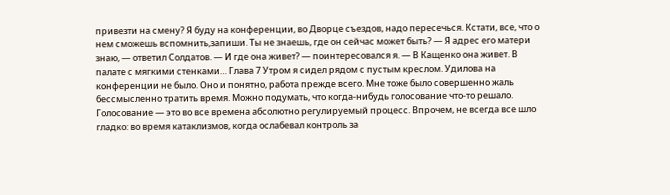привезти на смену? Я буду на конференции, во Дворце съездов, надо пересечься. Кстати, все, что о нем сможешь вспомнить,запиши. Ты не знаешь, где он сейчас может быть? — Я адрес его матери знаю, — ответил Солдатов. — И где она живет? — поинтересовался я. — В Кащенко она живет. В палате с мягкими стенками… Глава 7 Утром я сидел рядом с пустым креслом. Удилова на конференции не было. Оно и понятно, работа прежде всего. Мне тоже было совершенно жаль бессмысленно тратить время. Можно подумать, что когда-нибудь голосование что-то решало. Голосование — это во все времена абсолютно регулируемый процесс. Впрочем, не всегда все шло гладко: во время катаклизмов, когда ослабевал контроль за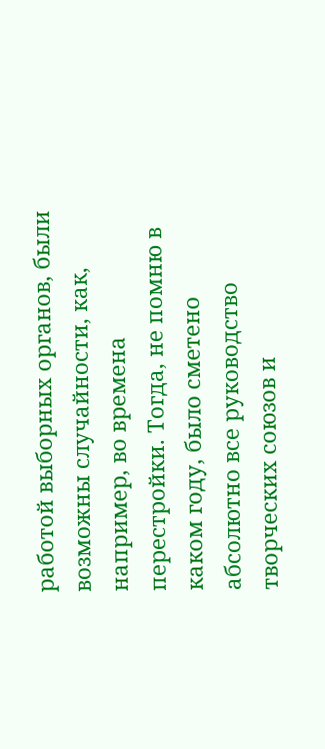работой выборных органов, были возможны случайности, как, например, во времена перестройки. Тогда, не помню в каком году, было сметено абсолютно все руководство творческих союзов и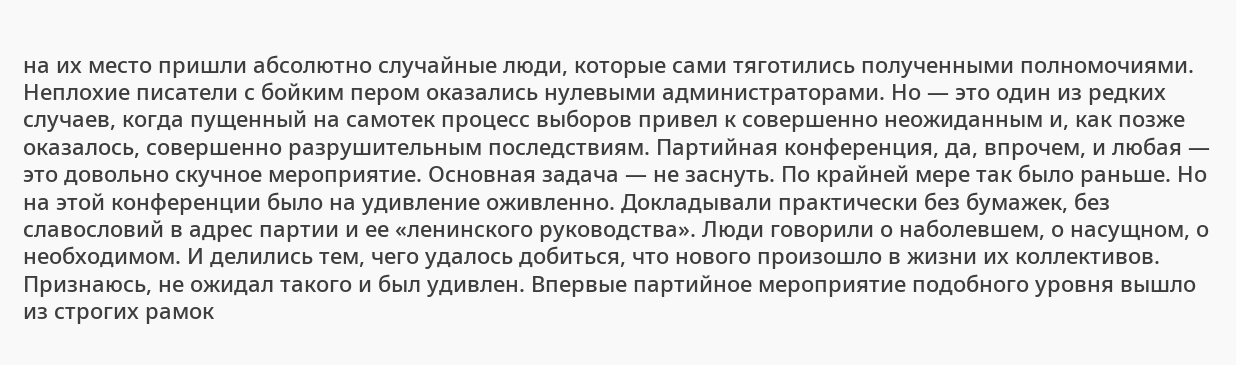на их место пришли абсолютно случайные люди, которые сами тяготились полученными полномочиями. Неплохие писатели с бойким пером оказались нулевыми администраторами. Но — это один из редких случаев, когда пущенный на самотек процесс выборов привел к совершенно неожиданным и, как позже оказалось, совершенно разрушительным последствиям. Партийная конференция, да, впрочем, и любая — это довольно скучное мероприятие. Основная задача — не заснуть. По крайней мере так было раньше. Но на этой конференции было на удивление оживленно. Докладывали практически без бумажек, без славословий в адрес партии и ее «ленинского руководства». Люди говорили о наболевшем, о насущном, о необходимом. И делились тем, чего удалось добиться, что нового произошло в жизни их коллективов. Признаюсь, не ожидал такого и был удивлен. Впервые партийное мероприятие подобного уровня вышло из строгих рамок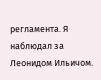регламента. Я наблюдал за Леонидом Ильичом.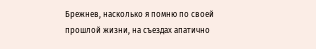Брежнев, насколько я помню по своей прошлой жизни, на съездах апатично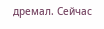дремал. Сейчас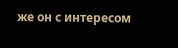же он с интересом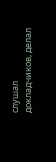слушал докладчиков, делал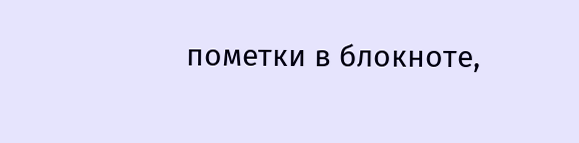пометки в блокноте,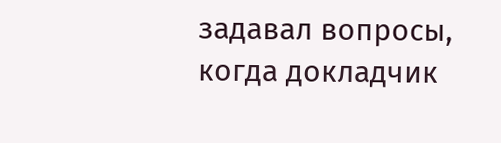задавал вопросы, когда докладчик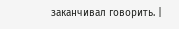заканчивал говорить. |